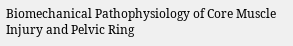Biomechanical Pathophysiology of Core Muscle Injury and Pelvic Ring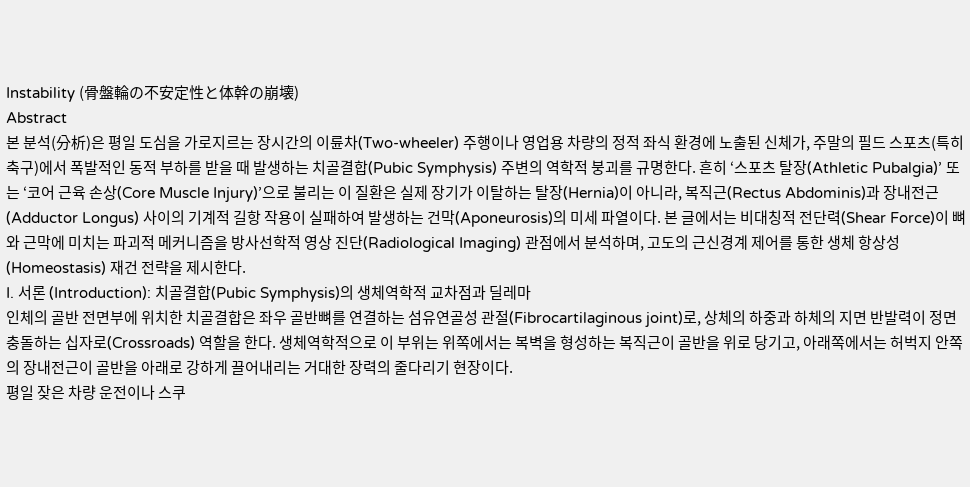Instability (骨盤輪の不安定性と体幹の崩壊)
Abstract
본 분석(分析)은 평일 도심을 가로지르는 장시간의 이륜차(Two-wheeler) 주행이나 영업용 차량의 정적 좌식 환경에 노출된 신체가, 주말의 필드 스포츠(특히 축구)에서 폭발적인 동적 부하를 받을 때 발생하는 치골결합(Pubic Symphysis) 주변의 역학적 붕괴를 규명한다. 흔히 ‘스포츠 탈장(Athletic Pubalgia)’ 또는 ‘코어 근육 손상(Core Muscle Injury)’으로 불리는 이 질환은 실제 장기가 이탈하는 탈장(Hernia)이 아니라, 복직근(Rectus Abdominis)과 장내전근(Adductor Longus) 사이의 기계적 길항 작용이 실패하여 발생하는 건막(Aponeurosis)의 미세 파열이다. 본 글에서는 비대칭적 전단력(Shear Force)이 뼈와 근막에 미치는 파괴적 메커니즘을 방사선학적 영상 진단(Radiological Imaging) 관점에서 분석하며, 고도의 근신경계 제어를 통한 생체 항상성(Homeostasis) 재건 전략을 제시한다.
I. 서론 (Introduction): 치골결합(Pubic Symphysis)의 생체역학적 교차점과 딜레마
인체의 골반 전면부에 위치한 치골결합은 좌우 골반뼈를 연결하는 섬유연골성 관절(Fibrocartilaginous joint)로, 상체의 하중과 하체의 지면 반발력이 정면 충돌하는 십자로(Crossroads) 역할을 한다. 생체역학적으로 이 부위는 위쪽에서는 복벽을 형성하는 복직근이 골반을 위로 당기고, 아래쪽에서는 허벅지 안쪽의 장내전근이 골반을 아래로 강하게 끌어내리는 거대한 장력의 줄다리기 현장이다.
평일 잦은 차량 운전이나 스쿠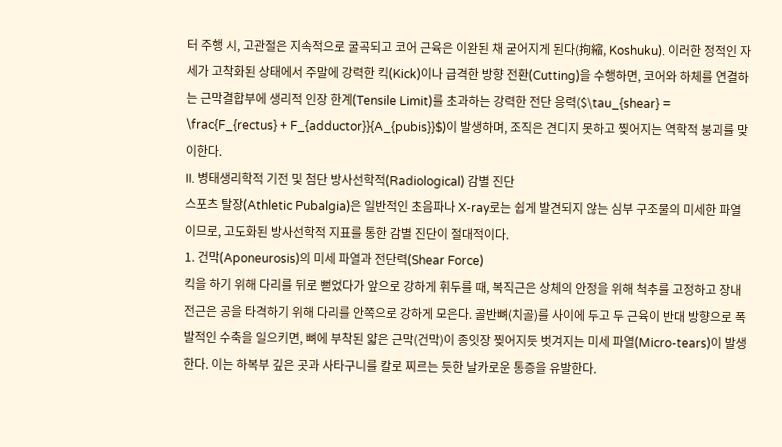터 주행 시, 고관절은 지속적으로 굴곡되고 코어 근육은 이완된 채 굳어지게 된다(拘縮, Koshuku). 이러한 정적인 자세가 고착화된 상태에서 주말에 강력한 킥(Kick)이나 급격한 방향 전환(Cutting)을 수행하면, 코어와 하체를 연결하는 근막결합부에 생리적 인장 한계(Tensile Limit)를 초과하는 강력한 전단 응력($\tau_{shear} = \frac{F_{rectus} + F_{adductor}}{A_{pubis}}$)이 발생하며, 조직은 견디지 못하고 찢어지는 역학적 붕괴를 맞이한다.
II. 병태생리학적 기전 및 첨단 방사선학적(Radiological) 감별 진단
스포츠 탈장(Athletic Pubalgia)은 일반적인 초음파나 X-ray로는 쉽게 발견되지 않는 심부 구조물의 미세한 파열이므로, 고도화된 방사선학적 지표를 통한 감별 진단이 절대적이다.
1. 건막(Aponeurosis)의 미세 파열과 전단력(Shear Force)
킥을 하기 위해 다리를 뒤로 뻗었다가 앞으로 강하게 휘두를 때, 복직근은 상체의 안정을 위해 척추를 고정하고 장내전근은 공을 타격하기 위해 다리를 안쪽으로 강하게 모은다. 골반뼈(치골)를 사이에 두고 두 근육이 반대 방향으로 폭발적인 수축을 일으키면, 뼈에 부착된 얇은 근막(건막)이 종잇장 찢어지듯 벗겨지는 미세 파열(Micro-tears)이 발생한다. 이는 하복부 깊은 곳과 사타구니를 칼로 찌르는 듯한 날카로운 통증을 유발한다.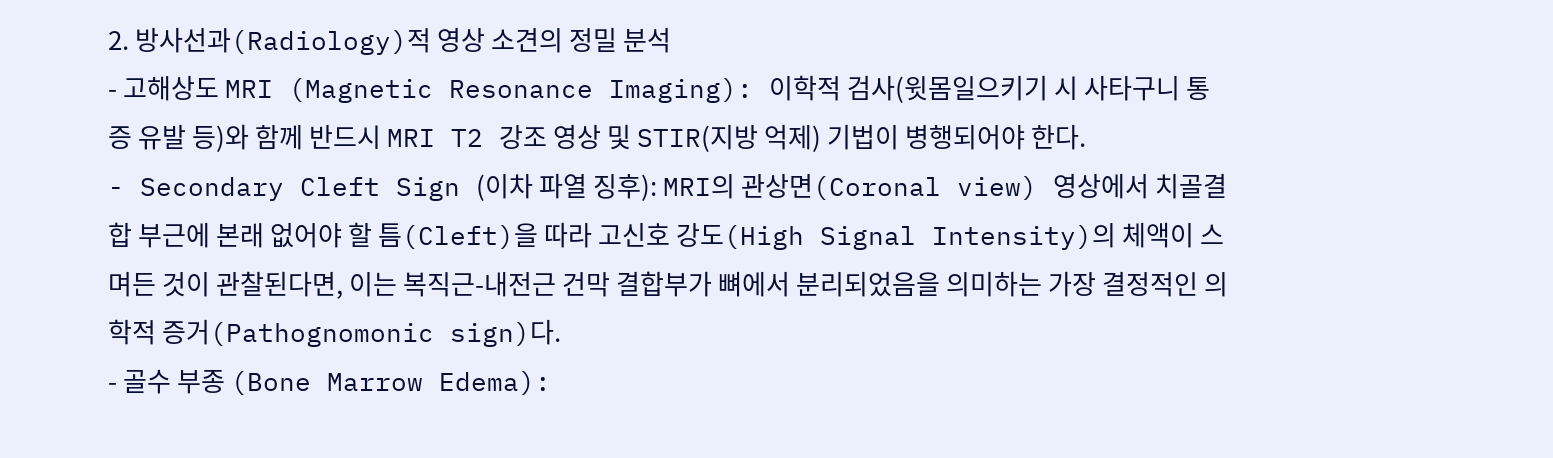2. 방사선과(Radiology)적 영상 소견의 정밀 분석
- 고해상도 MRI (Magnetic Resonance Imaging): 이학적 검사(윗몸일으키기 시 사타구니 통증 유발 등)와 함께 반드시 MRI T2 강조 영상 및 STIR(지방 억제) 기법이 병행되어야 한다.
- Secondary Cleft Sign (이차 파열 징후): MRI의 관상면(Coronal view) 영상에서 치골결합 부근에 본래 없어야 할 틈(Cleft)을 따라 고신호 강도(High Signal Intensity)의 체액이 스며든 것이 관찰된다면, 이는 복직근-내전근 건막 결합부가 뼈에서 분리되었음을 의미하는 가장 결정적인 의학적 증거(Pathognomonic sign)다.
- 골수 부종 (Bone Marrow Edema):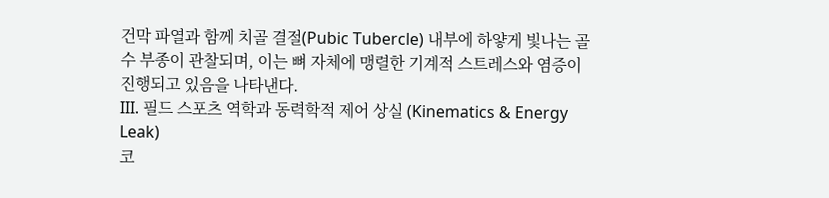건막 파열과 함께 치골 결절(Pubic Tubercle) 내부에 하얗게 빛나는 골수 부종이 관찰되며, 이는 뼈 자체에 맹렬한 기계적 스트레스와 염증이 진행되고 있음을 나타낸다.
III. 필드 스포츠 역학과 동력학적 제어 상실 (Kinematics & Energy Leak)
코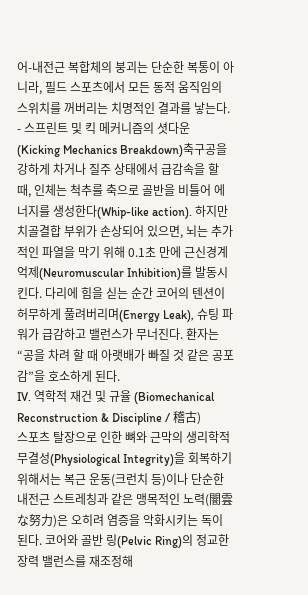어-내전근 복합체의 붕괴는 단순한 복통이 아니라, 필드 스포츠에서 모든 동적 움직임의 스위치를 꺼버리는 치명적인 결과를 낳는다.
- 스프린트 및 킥 메커니즘의 셧다운 (Kicking Mechanics Breakdown)축구공을 강하게 차거나 질주 상태에서 급감속을 할 때, 인체는 척추를 축으로 골반을 비틀어 에너지를 생성한다(Whip-like action). 하지만 치골결합 부위가 손상되어 있으면, 뇌는 추가적인 파열을 막기 위해 0.1초 만에 근신경계 억제(Neuromuscular Inhibition)를 발동시킨다. 다리에 힘을 싣는 순간 코어의 텐션이 허무하게 풀려버리며(Energy Leak), 슈팅 파워가 급감하고 밸런스가 무너진다. 환자는 “공을 차려 할 때 아랫배가 빠질 것 같은 공포감”을 호소하게 된다.
IV. 역학적 재건 및 규율 (Biomechanical Reconstruction & Discipline / 稽古)
스포츠 탈장으로 인한 뼈와 근막의 생리학적 무결성(Physiological Integrity)을 회복하기 위해서는 복근 운동(크런치 등)이나 단순한 내전근 스트레칭과 같은 맹목적인 노력(闇雲な努力)은 오히려 염증을 악화시키는 독이 된다. 코어와 골반 링(Pelvic Ring)의 정교한 장력 밸런스를 재조정해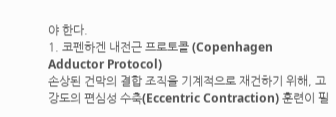야 한다.
1. 코펜하겐 내전근 프로토콜 (Copenhagen Adductor Protocol)
손상된 건막의 결합 조직을 기계적으로 재건하기 위해, 고강도의 편심성 수축(Eccentric Contraction) 훈련이 필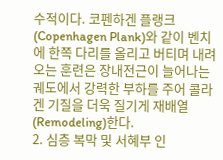수적이다. 코펜하겐 플랭크(Copenhagen Plank)와 같이 벤치에 한쪽 다리를 올리고 버티며 내려오는 훈련은 장내전근이 늘어나는 궤도에서 강력한 부하를 주어 콜라겐 기질을 더욱 질기게 재배열(Remodeling)한다.
2. 심층 복막 및 서혜부 인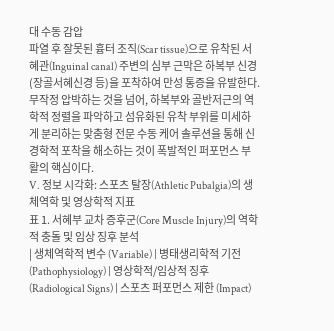대 수동 감압
파열 후 잘못된 흉터 조직(Scar tissue)으로 유착된 서혜관(Inguinal canal) 주변의 심부 근막은 하복부 신경(장골서혜신경 등)을 포착하여 만성 통증을 유발한다. 무작정 압박하는 것을 넘어, 하복부와 골반저근의 역학적 정렬을 파악하고 섬유화된 유착 부위를 미세하게 분리하는 맞춤형 전문 수동 케어 솔루션을 통해 신경학적 포착을 해소하는 것이 폭발적인 퍼포먼스 부활의 핵심이다.
V. 정보 시각화: 스포츠 탈장(Athletic Pubalgia)의 생체역학 및 영상학적 지표
표 1. 서혜부 교차 증후군(Core Muscle Injury)의 역학적 충돌 및 임상 징후 분석
| 생체역학적 변수 (Variable) | 병태생리학적 기전 (Pathophysiology) | 영상학적/임상적 징후 (Radiological Signs) | 스포츠 퍼포먼스 제한 (Impact)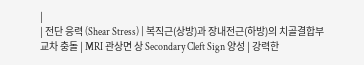|
| 전단 응력 (Shear Stress) | 복직근(상방)과 장내전근(하방)의 치골결합부 교차 충돌 | MRI 관상면 상 Secondary Cleft Sign 양성 | 강력한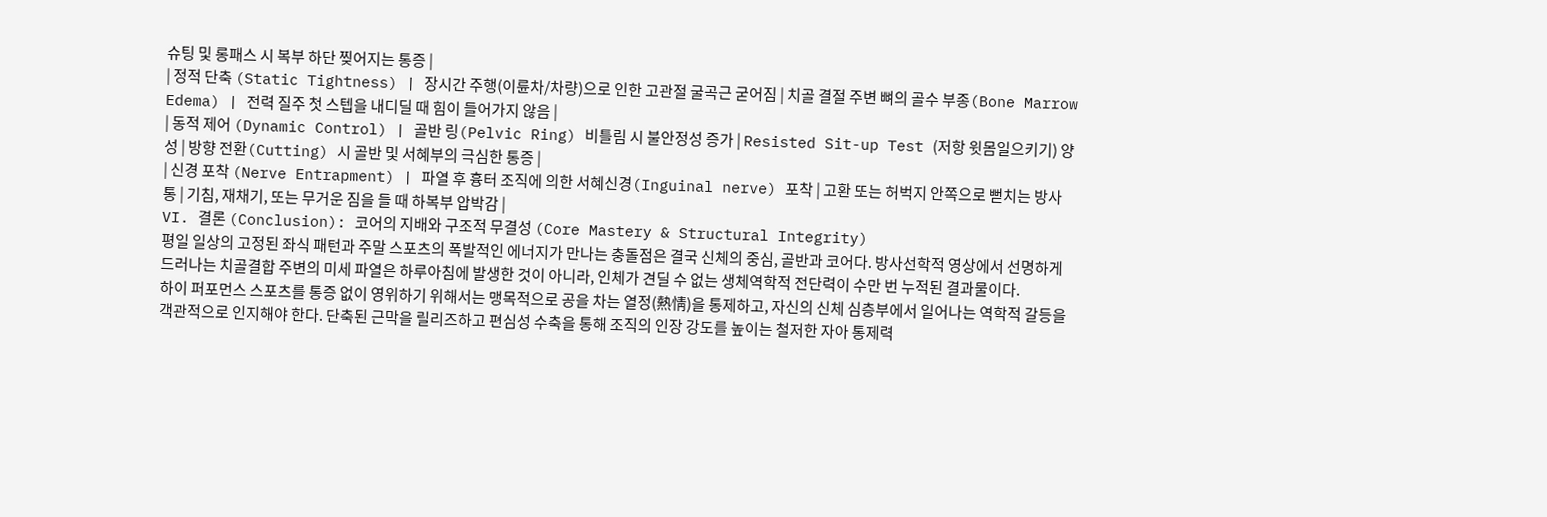슈팅 및 롱패스 시 복부 하단 찢어지는 통증 |
| 정적 단축 (Static Tightness) | 장시간 주행(이륜차/차량)으로 인한 고관절 굴곡근 굳어짐 | 치골 결절 주변 뼈의 골수 부종(Bone Marrow Edema) | 전력 질주 첫 스텝을 내디딜 때 힘이 들어가지 않음 |
| 동적 제어 (Dynamic Control) | 골반 링(Pelvic Ring) 비틀림 시 불안정성 증가 | Resisted Sit-up Test (저항 윗몸일으키기) 양성 | 방향 전환(Cutting) 시 골반 및 서혜부의 극심한 통증 |
| 신경 포착 (Nerve Entrapment) | 파열 후 흉터 조직에 의한 서혜신경(Inguinal nerve) 포착 | 고환 또는 허벅지 안쪽으로 뻗치는 방사통 | 기침, 재채기, 또는 무거운 짐을 들 때 하복부 압박감 |
VI. 결론 (Conclusion): 코어의 지배와 구조적 무결성 (Core Mastery & Structural Integrity)
평일 일상의 고정된 좌식 패턴과 주말 스포츠의 폭발적인 에너지가 만나는 충돌점은 결국 신체의 중심, 골반과 코어다. 방사선학적 영상에서 선명하게 드러나는 치골결합 주변의 미세 파열은 하루아침에 발생한 것이 아니라, 인체가 견딜 수 없는 생체역학적 전단력이 수만 번 누적된 결과물이다.
하이 퍼포먼스 스포츠를 통증 없이 영위하기 위해서는 맹목적으로 공을 차는 열정(熱情)을 통제하고, 자신의 신체 심층부에서 일어나는 역학적 갈등을 객관적으로 인지해야 한다. 단축된 근막을 릴리즈하고 편심성 수축을 통해 조직의 인장 강도를 높이는 철저한 자아 통제력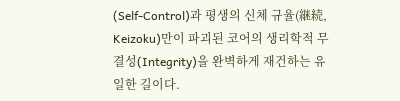(Self-Control)과 평생의 신체 규율(継続, Keizoku)만이 파괴된 코어의 생리학적 무결성(Integrity)을 완벽하게 재건하는 유일한 길이다.